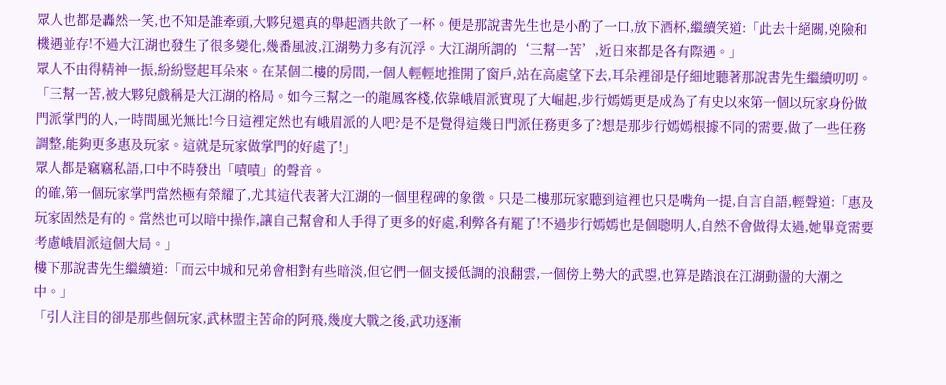眾人也都是轟然一笑,也不知是誰牽頭,大夥兒還真的舉起酒共飲了一杯。便是那說書先生也是小酌了一口,放下酒杯,繼續笑道:「此去十絕關,兇險和機遇並存!不過大江湖也發生了很多變化,幾番風波,江湖勢力多有沉浮。大江湖所謂的‘三幫一苦’,近日來都是各有際遇。」
眾人不由得精神一振,紛紛豎起耳朵來。在某個二樓的房間,一個人輕輕地推開了窗戶,站在高處望下去,耳朵裡卻是仔細地聽著那說書先生繼續叨叨。
「三幫一苦,被大夥兒戲稱是大江湖的格局。如今三幫之一的龍鳳客棧,依靠峨眉派實現了大崛起,步行嫣嫣更是成為了有史以來第一個以玩家身份做門派掌門的人,一時間風光無比!今日這裡定然也有峨眉派的人吧?是不是覺得這幾日門派任務更多了?想是那步行嫣嫣根據不同的需要,做了一些任務調整,能夠更多惠及玩家。這就是玩家做掌門的好處了!」
眾人都是竊竊私語,口中不時發出「嘖嘖」的聲音。
的確,第一個玩家掌門當然極有榮耀了,尤其這代表著大江湖的一個里程碑的象徵。只是二樓那玩家聽到這裡也只是嘴角一提,自言自語,輕聲道:「惠及玩家固然是有的。當然也可以暗中操作,讓自己幫會和人手得了更多的好處,利弊各有罷了!不過步行嫣嫣也是個聰明人,自然不會做得太過,她畢竟需要考慮峨眉派這個大局。」
樓下那說書先生繼續道:「而云中城和兄弟會相對有些暗淡,但它們一個支援低調的浪翻雲,一個傍上勢大的武曌,也算是踏浪在江湖動盪的大潮之中。」
「引人注目的卻是那些個玩家,武林盟主苦命的阿飛,幾度大戰之後,武功逐漸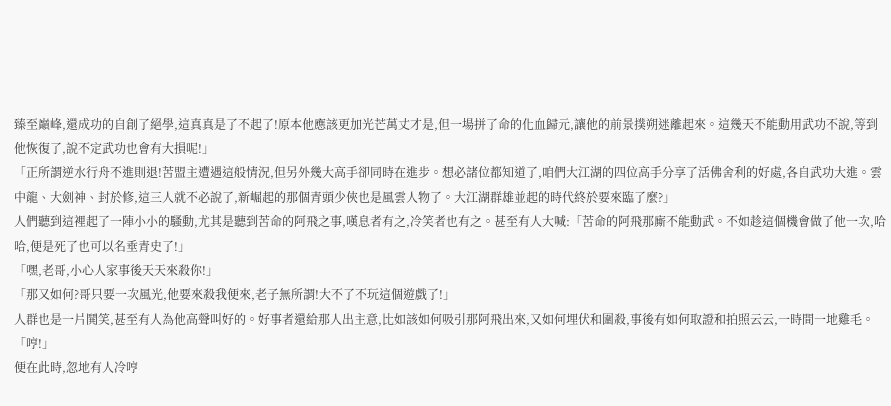臻至巔峰,還成功的自創了絕學,這真真是了不起了!原本他應該更加光芒萬丈才是,但一場拼了命的化血歸元,讓他的前景撲朔迷離起來。這幾天不能動用武功不說,等到他恢復了,說不定武功也會有大損呢!」
「正所謂逆水行舟不進則退!苦盟主遭遇這般情況,但另外幾大高手卻同時在進步。想必諸位都知道了,咱們大江湖的四位高手分享了活佛舍利的好處,各自武功大進。雲中龍、大劍神、封於修,這三人就不必說了,新崛起的那個青頭少俠也是風雲人物了。大江湖群雄並起的時代終於要來臨了麼?」
人們聽到這裡起了一陣小小的騷動,尤其是聽到苦命的阿飛之事,嘆息者有之,冷笑者也有之。甚至有人大喊:「苦命的阿飛那廝不能動武。不如趁這個機會做了他一次,哈哈,便是死了也可以名垂青史了!」
「嘿,老哥,小心人家事後天天來殺你!」
「那又如何?哥只要一次風光,他要來殺我便來,老子無所謂!大不了不玩這個遊戲了!」
人群也是一片鬨笑,甚至有人為他高聲叫好的。好事者還給那人出主意,比如該如何吸引那阿飛出來,又如何埋伏和圍殺,事後有如何取證和拍照云云,一時間一地雞毛。
「哼!」
便在此時,忽地有人冷哼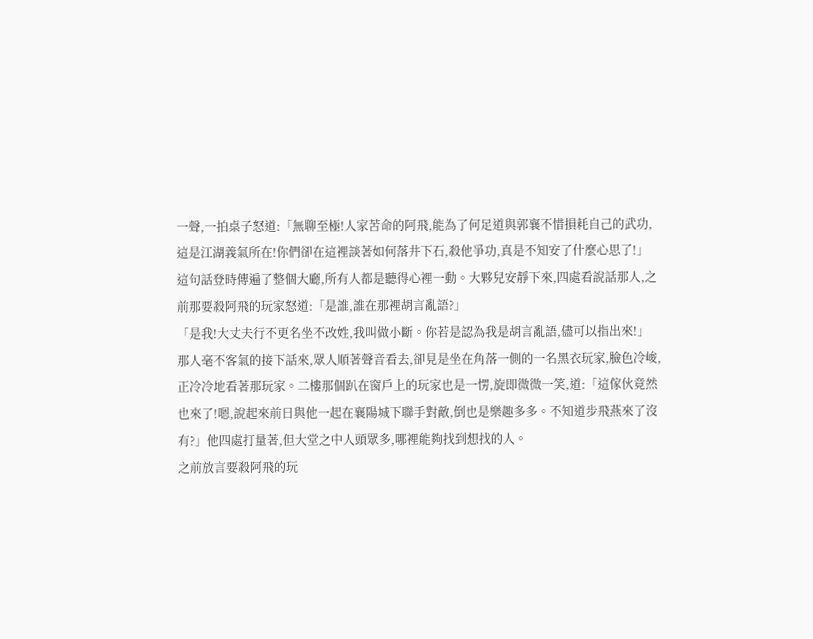一聲,一拍桌子怒道:「無聊至極!人家苦命的阿飛,能為了何足道與郭襄不惜損耗自己的武功,這是江湖義氣所在!你們卻在這裡談著如何落井下石,殺他爭功,真是不知安了什麼心思了!」
這句話登時傳遍了整個大廳,所有人都是聽得心裡一動。大夥兒安靜下來,四處看說話那人,之前那要殺阿飛的玩家怒道:「是誰,誰在那裡胡言亂語?」
「是我!大丈夫行不更名坐不改姓,我叫做小斷。你若是認為我是胡言亂語,儘可以指出來!」
那人毫不客氣的接下話來,眾人順著聲音看去,卻見是坐在角落一側的一名黑衣玩家,臉色冷峻,正冷冷地看著那玩家。二樓那個趴在窗戶上的玩家也是一愣,旋即微微一笑,道:「這傢伙竟然也來了!嗯,說起來前日與他一起在襄陽城下聯手對敵,倒也是樂趣多多。不知道步飛燕來了沒有?」他四處打量著,但大堂之中人頭眾多,哪裡能夠找到想找的人。
之前放言要殺阿飛的玩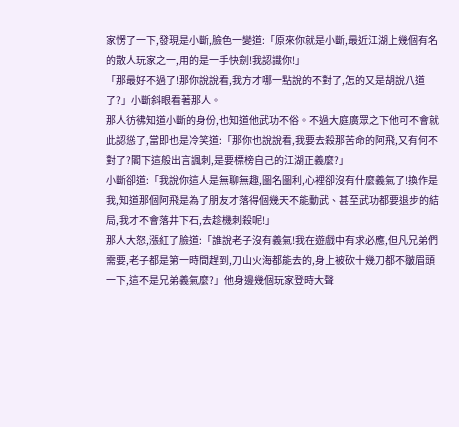家愣了一下,發現是小斷,臉色一變道:「原來你就是小斷,最近江湖上幾個有名的散人玩家之一,用的是一手快劍!我認識你!」
「那最好不過了!那你說說看,我方才哪一點說的不對了,怎的又是胡說八道了?」小斷斜眼看著那人。
那人彷彿知道小斷的身份,也知道他武功不俗。不過大庭廣眾之下他可不會就此認慫了,當即也是冷笑道:「那你也說說看,我要去殺那苦命的阿飛,又有何不對了?閣下這般出言諷刺,是要標榜自己的江湖正義麼?」
小斷卻道:「我說你這人是無聊無趣,圖名圖利,心裡卻沒有什麼義氣了!換作是我,知道那個阿飛是為了朋友才落得個幾天不能動武、甚至武功都要退步的結局,我才不會落井下石,去趁機刺殺呢!」
那人大怒,漲紅了臉道:「誰說老子沒有義氣!我在遊戲中有求必應,但凡兄弟們需要,老子都是第一時間趕到,刀山火海都能去的,身上被砍十幾刀都不皺眉頭一下,這不是兄弟義氣麼?」他身邊幾個玩家登時大聲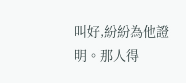叫好,紛紛為他證明。那人得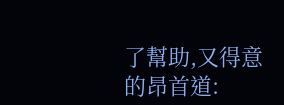了幫助,又得意的昂首道: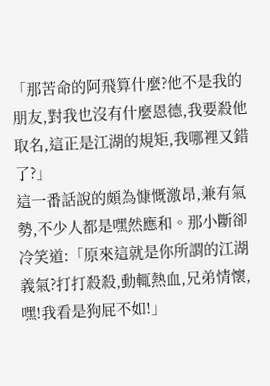「那苦命的阿飛算什麼?他不是我的朋友,對我也沒有什麼恩德,我要殺他取名,這正是江湖的規矩,我哪裡又錯了?」
這一番話說的頗為慷慨激昂,兼有氣勢,不少人都是嘿然應和。那小斷卻冷笑道:「原來這就是你所謂的江湖義氣?打打殺殺,動輒熱血,兄弟情懷,嘿!我看是狗屁不如!」